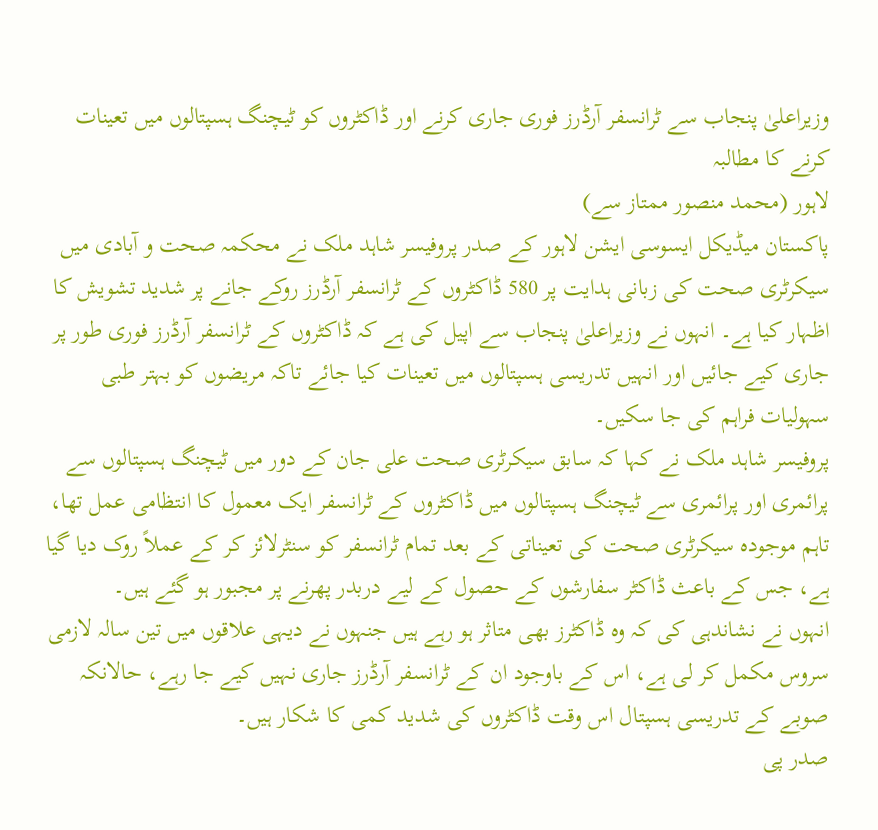وزیراعلیٰ پنجاب سے ٹرانسفر آرڈرز فوری جاری کرنے اور ڈاکٹروں کو ٹیچنگ ہسپتالوں میں تعینات کرنے کا مطالبہ
لاہور (محمد منصور ممتاز سے)
پاکستان میڈیکل ایسوسی ایشن لاہور کے صدر پروفیسر شاہد ملک نے محکمہ صحت و آبادی میں سیکرٹری صحت کی زبانی ہدایت پر 580 ڈاکٹروں کے ٹرانسفر آرڈرز روکے جانے پر شدید تشویش کا اظہار کیا ہے۔ انہوں نے وزیراعلیٰ پنجاب سے اپیل کی ہے کہ ڈاکٹروں کے ٹرانسفر آرڈرز فوری طور پر جاری کیے جائیں اور انہیں تدریسی ہسپتالوں میں تعینات کیا جائے تاکہ مریضوں کو بہتر طبی سہولیات فراہم کی جا سکیں۔
پروفیسر شاہد ملک نے کہا کہ سابق سیکرٹری صحت علی جان کے دور میں ٹیچنگ ہسپتالوں سے پرائمری اور پرائمری سے ٹیچنگ ہسپتالوں میں ڈاکٹروں کے ٹرانسفر ایک معمول کا انتظامی عمل تھا، تاہم موجودہ سیکرٹری صحت کی تعیناتی کے بعد تمام ٹرانسفر کو سنٹرلائز کر کے عملاً روک دیا گیا ہے، جس کے باعث ڈاکٹر سفارشوں کے حصول کے لیے دربدر پھرنے پر مجبور ہو گئے ہیں۔
انہوں نے نشاندہی کی کہ وہ ڈاکٹرز بھی متاثر ہو رہے ہیں جنہوں نے دیہی علاقوں میں تین سالہ لازمی سروس مکمل کر لی ہے، اس کے باوجود ان کے ٹرانسفر آرڈرز جاری نہیں کیے جا رہے، حالانکہ صوبے کے تدریسی ہسپتال اس وقت ڈاکٹروں کی شدید کمی کا شکار ہیں۔
صدر پی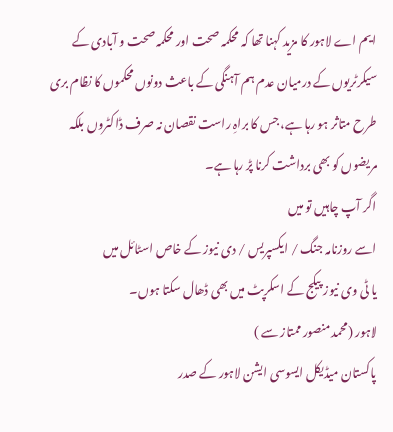ایم اے لاہور کا مزید کہنا تھا کہ محکمہ صحت اور محکمہ صحت و آبادی کے سیکرٹریوں کے درمیان عدم ہم آہنگی کے باعث دونوں محکموں کا نظام بری طرح متاثر ہو رہا ہے، جس کا براہِ راست نقصان نہ صرف ڈاکٹروں بلکہ مریضوں کو بھی برداشت کرنا پڑ رہا ہے۔
اگر آپ چاہیں تو میں
اسے روزنامہ جنگ / ایکسپریس / دی نیوز کے خاص اسٹائل میں
یا ٹی وی نیوز پیکج کے اسکرپٹ میں بھی ڈھال سکتا ہوں۔
لاہور (محمد منصور ممتاز سے )
پاکستان میڈیکل ایسوسی ایشن لاہور کے صدر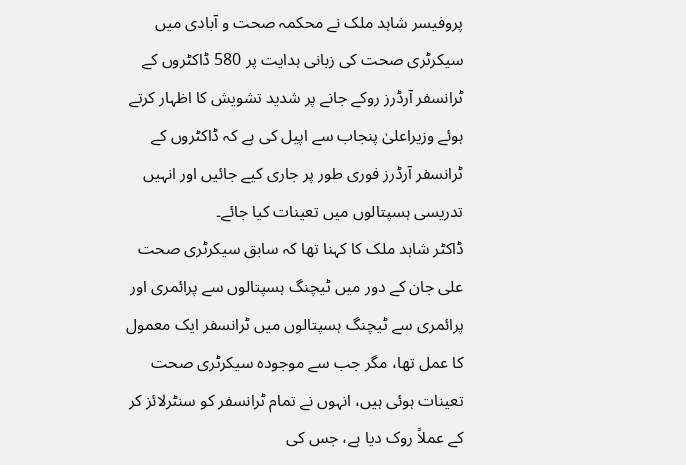پروفیسر شاہد ملک نے محکمہ صحت و آبادی میں سیکرٹری صحت کی زبانی ہدایت پر 580 ڈاکٹروں کے ٹرانسفر آرڈرز روکے جانے پر شدید تشویش کا اظہار کرتے ہوئے وزیراعلیٰ پنجاب سے اپیل کی ہے کہ ڈاکٹروں کے ٹرانسفر آرڈرز فوری طور پر جاری کیے جائیں اور انہیں تدریسی ہسپتالوں میں تعینات کیا جائے۔
ڈاکٹر شاہد ملک کا کہنا تھا کہ سابق سیکرٹری صحت علی جان کے دور میں ٹیچنگ ہسپتالوں سے پرائمری اور پرائمری سے ٹیچنگ ہسپتالوں میں ٹرانسفر ایک معمول کا عمل تھا، مگر جب سے موجودہ سیکرٹری صحت تعینات ہوئی ہیں، انہوں نے تمام ٹرانسفر کو سنٹرلائز کر کے عملاً روک دیا ہے، جس کی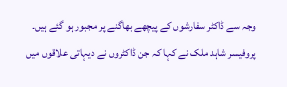وجہ سے ڈاکٹر سفارشوں کے پیچھے بھاگنے پر مجبور ہو گئے ہیں۔
پروفیسر شاہد ملک نے کہا کہ جن ڈاکٹروں نے دیہاتی علاقوں میں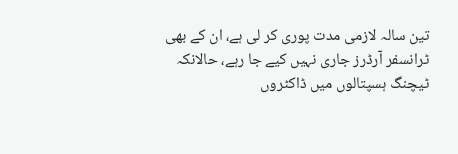تین سالہ لازمی مدت پوری کر لی ہے، ان کے بھی ٹرانسفر آرڈرز جاری نہیں کیے جا رہے، حالانکہ ٹیچنگ ہسپتالوں میں ڈاکٹروں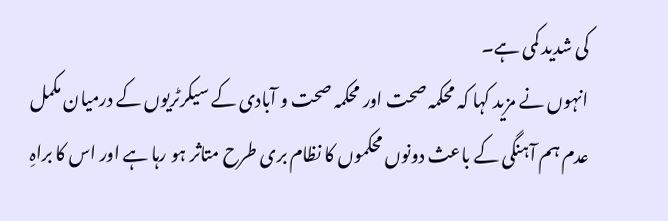کی شدید کمی ہے۔
انہوں نے مزید کہا کہ محکمہ صحت اور محکمہ صحت و آبادی کے سیکرٹریوں کے درمیان مکمل عدم ہم آہنگی کے باعث دونوں محکموں کا نظام بری طرح متاثر ہو رہا ہے اور اس کا براہِ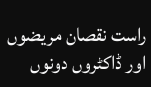راست نقصان مریضوں اور ڈاکٹروں دونوں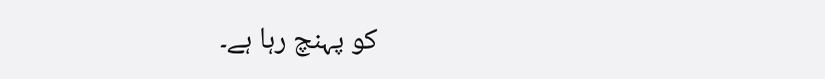کو پہنچ رہا ہے۔